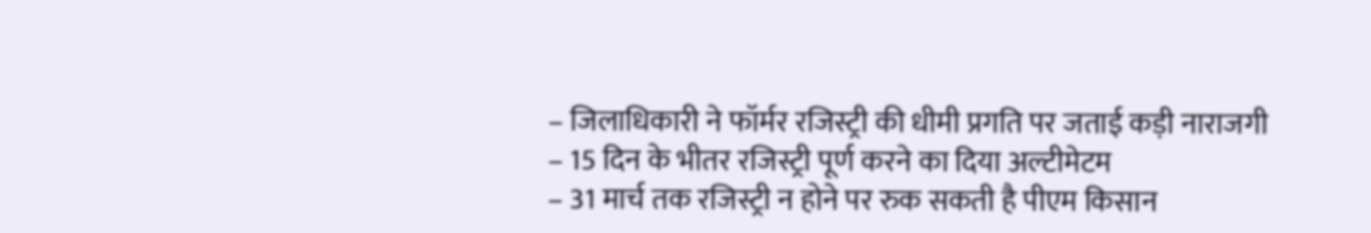– जिलाधिकारी ने फॉर्मर रजिस्ट्री की धीमी प्रगति पर जताई कड़ी नाराजगी
– 15 दिन के भीतर रजिस्ट्री पूर्ण करने का दिया अल्टीमेटम
– 31 मार्च तक रजिस्ट्री न होने पर रुक सकती है पीएम किसान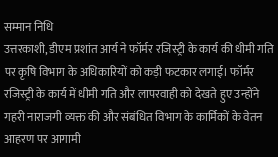सम्मान निधि
उत्तरकाशी, डीएम प्रशांत आर्य ने फॉर्मर रजिस्ट्री के कार्य की धीमी गति पर कृषि विभाग के अधिकारियों को कड़ी फटकार लगाई। फॉर्मर रजिस्ट्री के कार्य में धीमी गति और लापरवाही को देखते हुए उन्होंने गहरी नाराजगी व्यक्त की और संबंधित विभाग के कार्मिकों के वेतन आहरण पर आगामी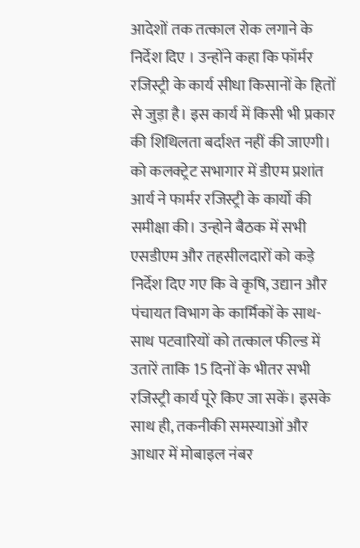आदेशों तक तत्काल रोक लगाने के निर्देश दिए । उन्होंने कहा कि फॉर्मर रजिस्ट्री के कार्य सीधा किसानों के हितों से जुड़ा है। इस कार्य में किसी भी प्रकार की शिथिलता बर्दाश्त नहीं की जाएगी।
को कलक्ट्रेट सभागार में डीएम प्रशांत आर्य ने फार्मर रजिस्ट्री के कार्यो की समीक्षा की। उन्होने बैठक में सभी एसडीएम और तहसीलदारों को कड़े निर्देश दिए गए कि वे कृषि, उद्यान और पंचायत विभाग के कार्मिकों के साथ-साथ पटवारियों को तत्काल फील्ड में उतारें ताकि 15 दिनों के भीतर सभी रजिस्ट्री कार्य पूरे किए जा सकें। इसके साथ ही, तकनीकी समस्याओं और आधार में मोबाइल नंबर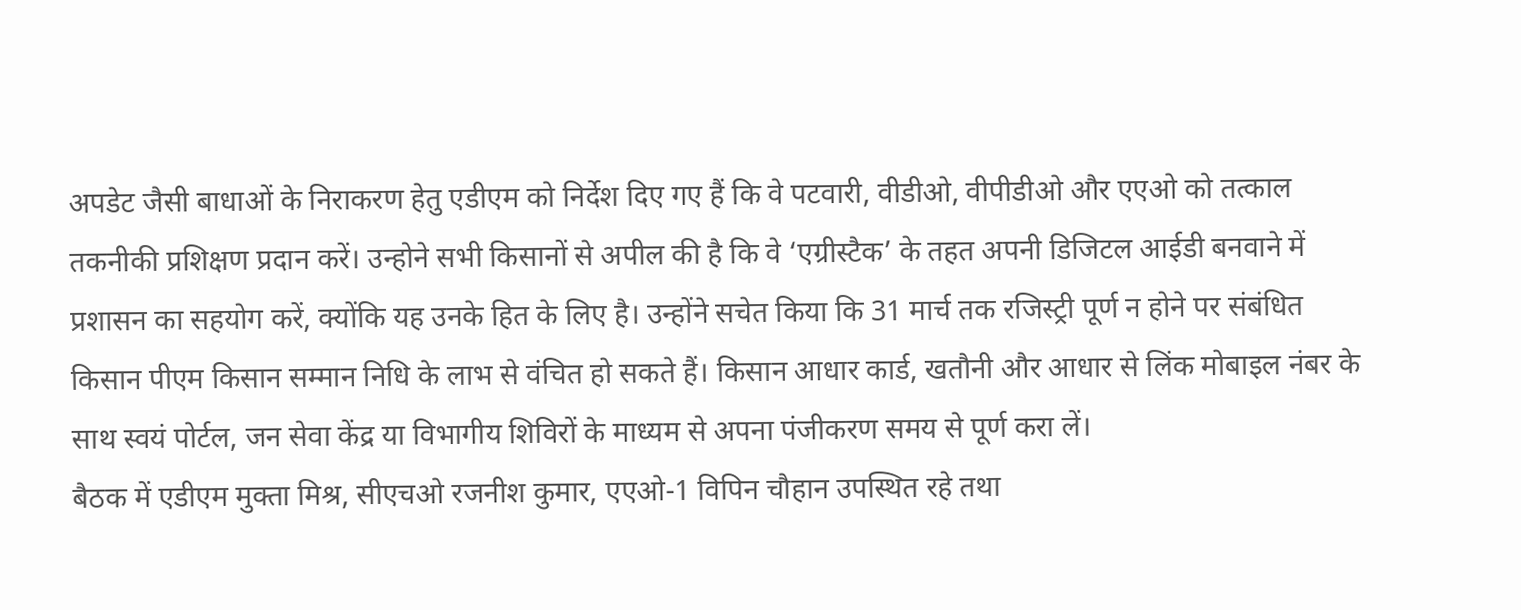अपडेट जैसी बाधाओं के निराकरण हेतु एडीएम को निर्देश दिए गए हैं कि वे पटवारी, वीडीओ, वीपीडीओ और एएओ को तत्काल तकनीकी प्रशिक्षण प्रदान करें। उन्होने सभी किसानों से अपील की है कि वे ‘एग्रीस्टैक’ के तहत अपनी डिजिटल आईडी बनवाने में प्रशासन का सहयोग करें, क्योंकि यह उनके हित के लिए है। उन्होंने सचेत किया कि 31 मार्च तक रजिस्ट्री पूर्ण न होने पर संबंधित किसान पीएम किसान सम्मान निधि के लाभ से वंचित हो सकते हैं। किसान आधार कार्ड, खतौनी और आधार से लिंक मोबाइल नंबर के साथ स्वयं पोर्टल, जन सेवा केंद्र या विभागीय शिविरों के माध्यम से अपना पंजीकरण समय से पूर्ण करा लें।
बैठक में एडीएम मुक्ता मिश्र, सीएचओ रजनीश कुमार, एएओ-1 विपिन चौहान उपस्थित रहे तथा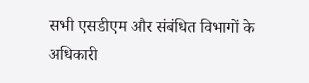सभी एसडीएम और संबंधित विभागों के अधिकारी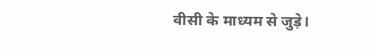वीसी के माध्यम से जुड़े।